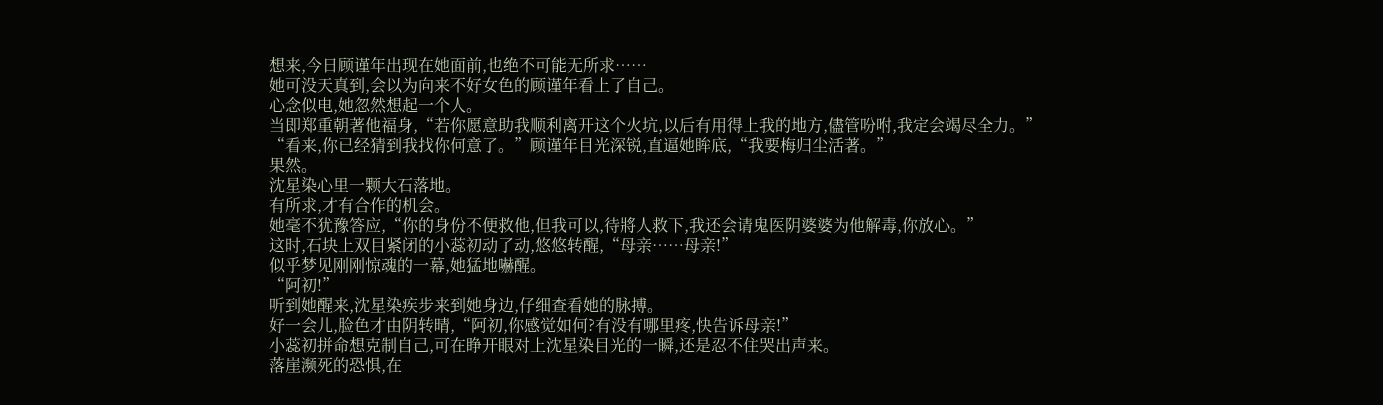想来,今日顾谨年出现在她面前,也绝不可能无所求……
她可没天真到,会以为向来不好女色的顾谨年看上了自己。
心念似电,她忽然想起一个人。
当即郑重朝著他福身,“若你愿意助我顺利离开这个火坑,以后有用得上我的地方,儘管吩咐,我定会竭尽全力。”
“看来,你已经猜到我找你何意了。”顾谨年目光深锐,直逼她眸底,“我要梅归尘活著。”
果然。
沈星染心里一颗大石落地。
有所求,才有合作的机会。
她毫不犹豫答应,“你的身份不便救他,但我可以,待將人救下,我还会请鬼医阴婆婆为他解毒,你放心。”
这时,石块上双目紧闭的小蕊初动了动,悠悠转醒,“母亲……母亲!”
似乎梦见刚刚惊魂的一幕,她猛地嚇醒。
“阿初!”
听到她醒来,沈星染疾步来到她身边,仔细查看她的脉搏。
好一会儿,脸色才由阴转晴,“阿初,你感觉如何?有没有哪里疼,快告诉母亲!”
小蕊初拼命想克制自己,可在睁开眼对上沈星染目光的一瞬,还是忍不住哭出声来。
落崖濒死的恐惧,在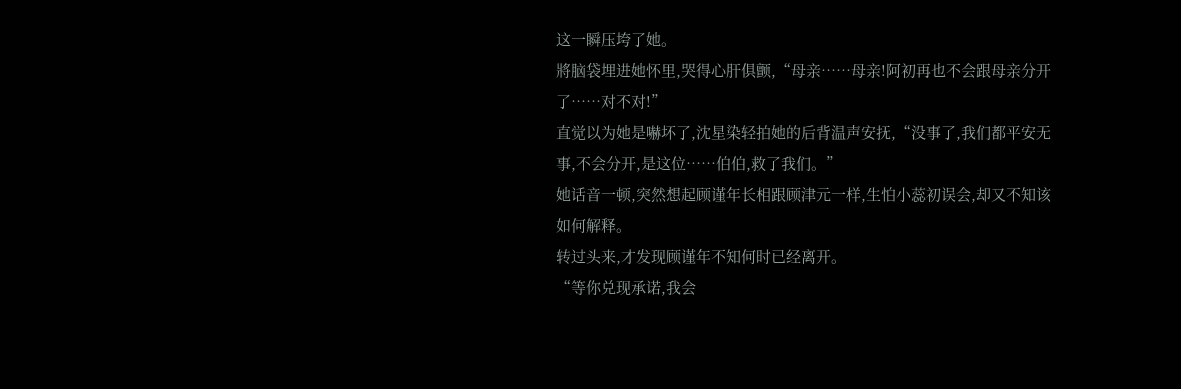这一瞬压垮了她。
將脑袋埋进她怀里,哭得心肝俱颤,“母亲……母亲!阿初再也不会跟母亲分开了……对不对!”
直觉以为她是嚇坏了,沈星染轻拍她的后背温声安抚,“没事了,我们都平安无事,不会分开,是这位……伯伯,救了我们。”
她话音一顿,突然想起顾谨年长相跟顾津元一样,生怕小蕊初误会,却又不知该如何解释。
转过头来,才发现顾谨年不知何时已经离开。
“等你兑现承诺,我会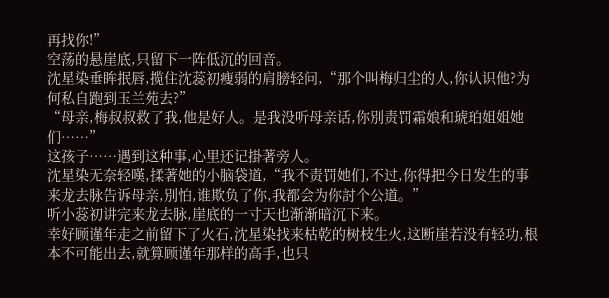再找你!”
空荡的悬崖底,只留下一阵低沉的回音。
沈星染垂眸抿唇,揽住沈蕊初瘦弱的肩膀轻问,“那个叫梅归尘的人,你认识他?为何私自跑到玉兰苑去?”
“母亲,梅叔叔救了我,他是好人。是我没听母亲话,你別责罚霜娘和琥珀姐姐她们……”
这孩子……遇到这种事,心里还记掛著旁人。
沈星染无奈轻嘆,揉著她的小脑袋道,“我不责罚她们,不过,你得把今日发生的事来龙去脉告诉母亲,別怕,谁欺负了你,我都会为你討个公道。”
听小蕊初讲完来龙去脉,崖底的一寸天也渐渐暗沉下来。
幸好顾谨年走之前留下了火石,沈星染找来枯乾的树枝生火,这断崖若没有轻功,根本不可能出去,就算顾谨年那样的高手,也只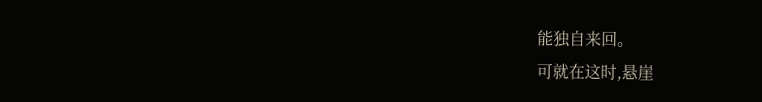能独自来回。
可就在这时,悬崖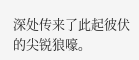深处传来了此起彼伏的尖锐狼嚎。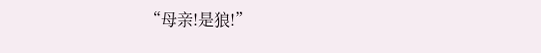“母亲!是狼!”